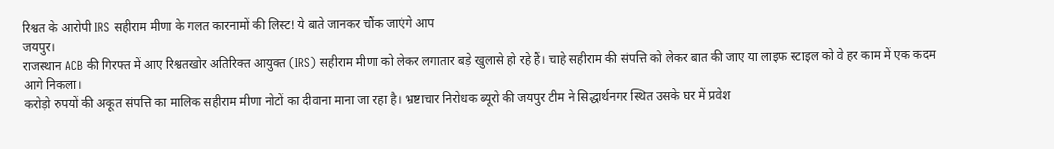रिश्वत के आरोपी IRS सहीराम मीणा के गलत कारनामों की लिस्ट! ये बाते जानकर चौंक जाएंगे आप
जयपुर।
राजस्थान ACB की गिरफ्त में आए रिश्वतखोर अतिरिक्त आयुक्त (IRS) सहीराम मीणा को लेकर लगातार बड़े खुलासे हो रहे हैं। चाहे सहीराम की संपत्ति को लेकर बात की जाए या लाइफ स्टाइल को वे हर काम में एक कदम आगे निकला।
करोड़ो रुपयों की अकूत संपत्ति का मालिक सहीराम मीणा नोटों का दीवाना माना जा रहा है। भ्रष्टाचार निरोधक ब्यूरो की जयपुर टीम ने सिद्धार्थनगर स्थित उसके घर में प्रवेश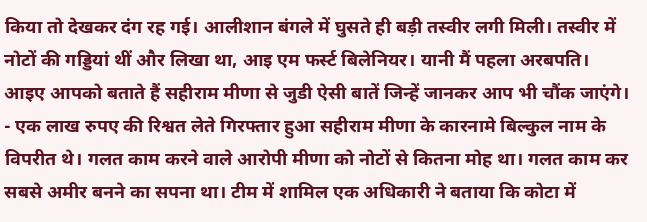किया तो देखकर दंग रह गई। आलीशान बंगले में घुसते ही बड़ी तस्वीर लगी मिली। तस्वीर में नोटों की गड्डियां थीं और लिखा था, आइ एम फर्स्ट बिलेनियर। यानी मैं पहला अरबपति।
आइए आपको बताते हैं सहीराम मीणा से जुडी ऐसी बातें जिन्हें जानकर आप भी चौंक जाएंगे।
- एक लाख रुपए की रिश्वत लेते गिरफ्तार हुआ सहीराम मीणा के कारनामे बिल्कुल नाम के विपरीत थे। गलत काम करने वाले आरोपी मीणा को नोटों से कितना मोह था। गलत काम कर सबसे अमीर बनने का सपना था। टीम में शामिल एक अधिकारी ने बताया कि कोटा में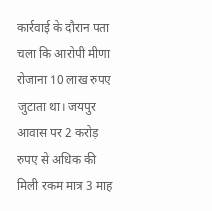कार्रवाई के दौरान पता चला कि आरोपी मीणा रोजाना 10 लाख रुपए जुटाता था। जयपुर आवास पर 2 करोड़ रुपए से अधिक की मिली रकम मात्र 3 माह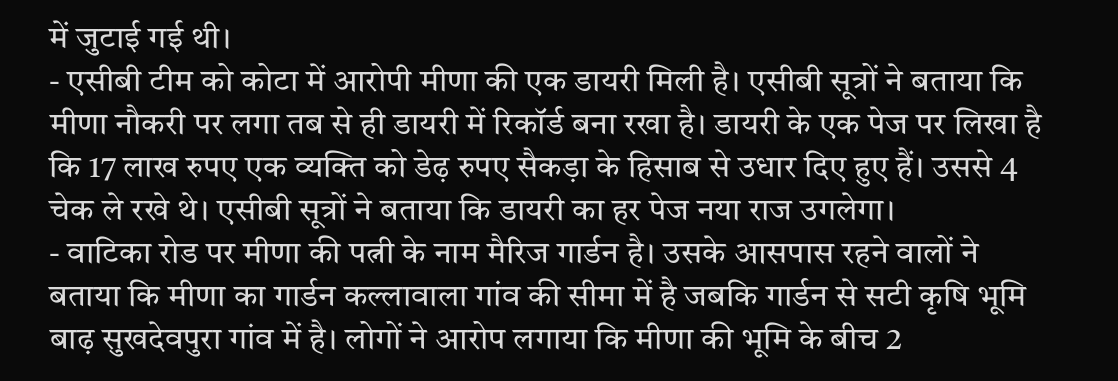में जुटाई गई थी।
- एसीबी टीम को कोटा में आरोपी मीणा की एक डायरी मिली है। एसीबी सूत्रों ने बताया कि मीणा नौकरी पर लगा तब से ही डायरी में रिकॉर्ड बना रखा है। डायरी के एक पेज पर लिखा है कि 17 लाख रुपए एक व्यक्ति को डेढ़ रुपए सैकड़ा के हिसाब से उधार दिए हुए हैं। उससे 4 चेक ले रखे थे। एसीबी सूत्रों ने बताया कि डायरी का हर पेज नया राज उगलेगा।
- वाटिका रोड पर मीणा की पत्नी के नाम मैरिज गार्डन है। उसके आसपास रहने वालों ने बताया कि मीणा का गार्डन कल्लावाला गांव की सीमा में है जबकि गार्डन से सटी कृषि भूमि बाढ़ सुखदेवपुरा गांव में है। लोगों ने आरोप लगाया कि मीणा की भूमि के बीच 2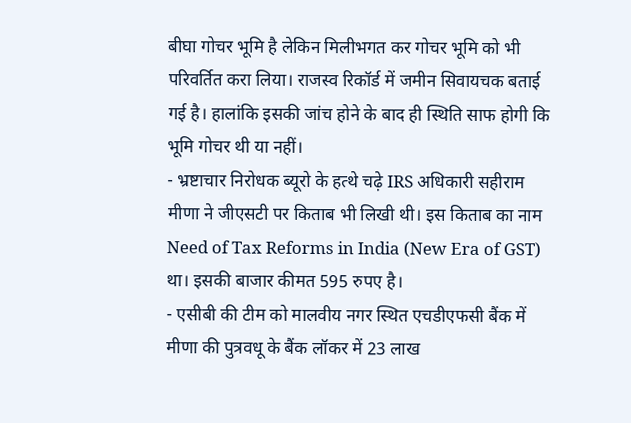बीघा गोचर भूमि है लेकिन मिलीभगत कर गोचर भूमि को भी परिवर्तित करा लिया। राजस्व रिकॉर्ड में जमीन सिवायचक बताई गई है। हालांकि इसकी जांच होने के बाद ही स्थिति साफ होगी कि भूमि गोचर थी या नहीं।
- भ्रष्टाचार निरोधक ब्यूरो के हत्थे चढ़े IRS अधिकारी सहीराम मीणा ने जीएसटी पर किताब भी लिखी थी। इस किताब का नाम Need of Tax Reforms in India (New Era of GST) था। इसकी बाजार कीमत 595 रुपए है।
- एसीबी की टीम को मालवीय नगर स्थित एचडीएफसी बैंक में मीणा की पुत्रवधू के बैंक लॉकर में 23 लाख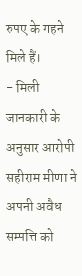रुपए के गहने मिले हैं।
- मिली जानकारी के अनुसार आरोपी सहीराम मीणा ने अपनी अवैध सम्पत्ति को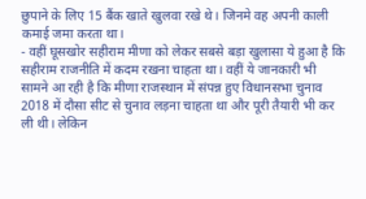छुपाने के लिए 15 बैंक खाते खुलवा रखे थे। जिनमे वह अपनी काली कमाई जमा करता था।
- वहीं घूसखोर सहीराम मीणा को लेकर सबसे बड़ा खुलासा ये हुआ है कि सहीराम राजनीति में कदम रखना चाहता था। वहीं ये जानकारी भी सामने आ रही है कि मीणा राजस्थान में संपन्न हुए विधानसभा चुनाव 2018 में दौसा सीट से चुनाव लड़ना चाहता था और पूरी तैयारी भी कर ली थी। लेकिन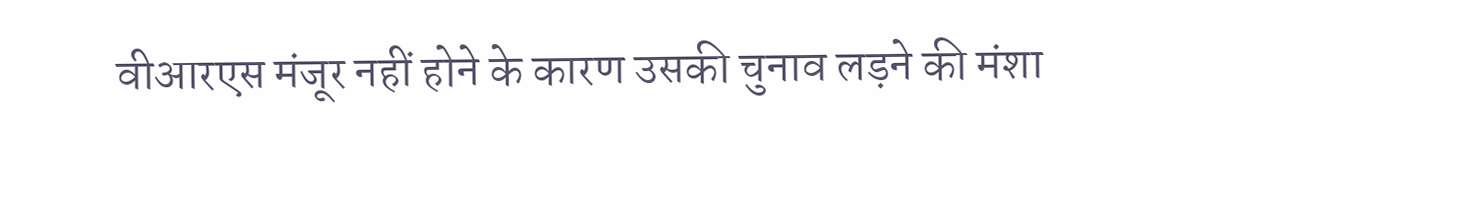वीआरएस मंजूर नहीं होने के कारण उसकी चुनाव लड़ने की मंशा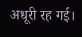अधूरी रह गई।